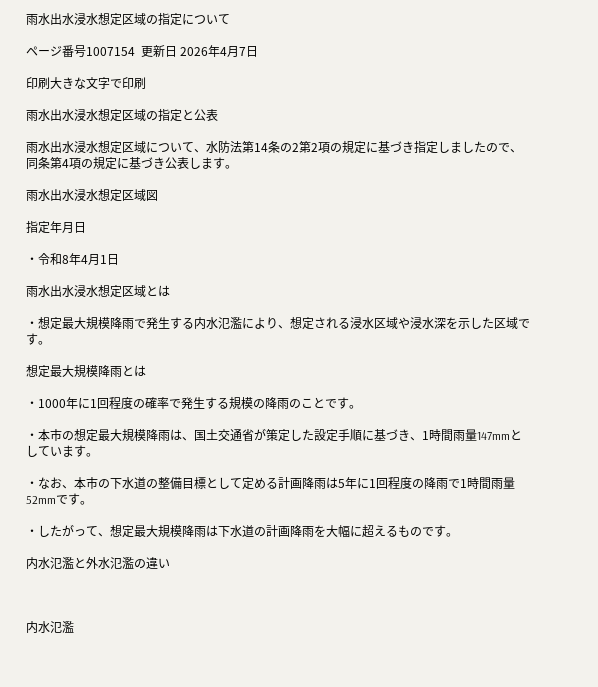雨水出水浸水想定区域の指定について

ページ番号1007154  更新日 2026年4月7日

印刷大きな文字で印刷

雨水出水浸水想定区域の指定と公表

雨水出水浸水想定区域について、水防法第14条の2第2項の規定に基づき指定しましたので、同条第4項の規定に基づき公表します。

雨水出水浸水想定区域図

指定年月日

・令和8年4月1日

雨水出水浸水想定区域とは

・想定最大規模降雨で発生する内水氾濫により、想定される浸水区域や浸水深を示した区域です。

想定最大規模降雨とは

・1000年に1回程度の確率で発生する規模の降雨のことです。

・本市の想定最大規模降雨は、国土交通省が策定した設定手順に基づき、1時間雨量147mmとしています。

・なお、本市の下水道の整備目標として定める計画降雨は5年に1回程度の降雨で1時間雨量52mmです。

・したがって、想定最大規模降雨は下水道の計画降雨を大幅に超えるものです。

内水氾濫と外水氾濫の違い



内水氾濫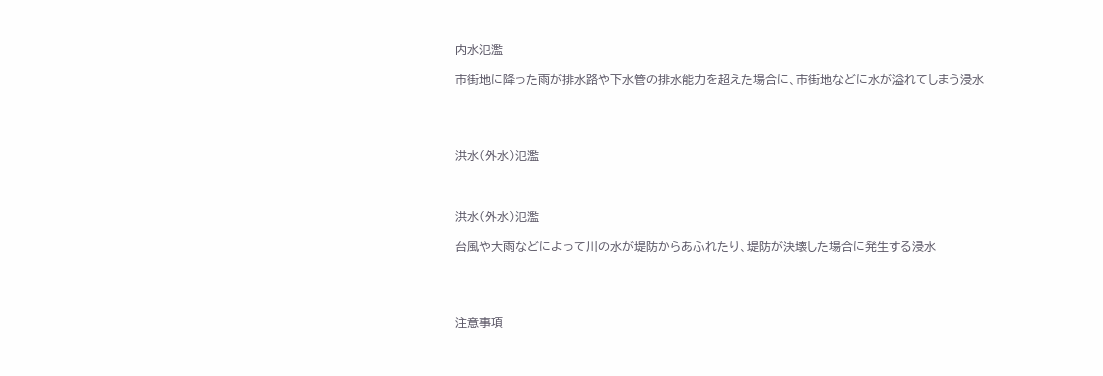内水氾濫

市街地に降った雨が排水路や下水管の排水能力を超えた場合に、市街地などに水が溢れてしまう浸水




洪水(外水)氾濫



洪水(外水)氾濫

台風や大雨などによって川の水が堤防からあふれたり、堤防が決壊した場合に発生する浸水




注意事項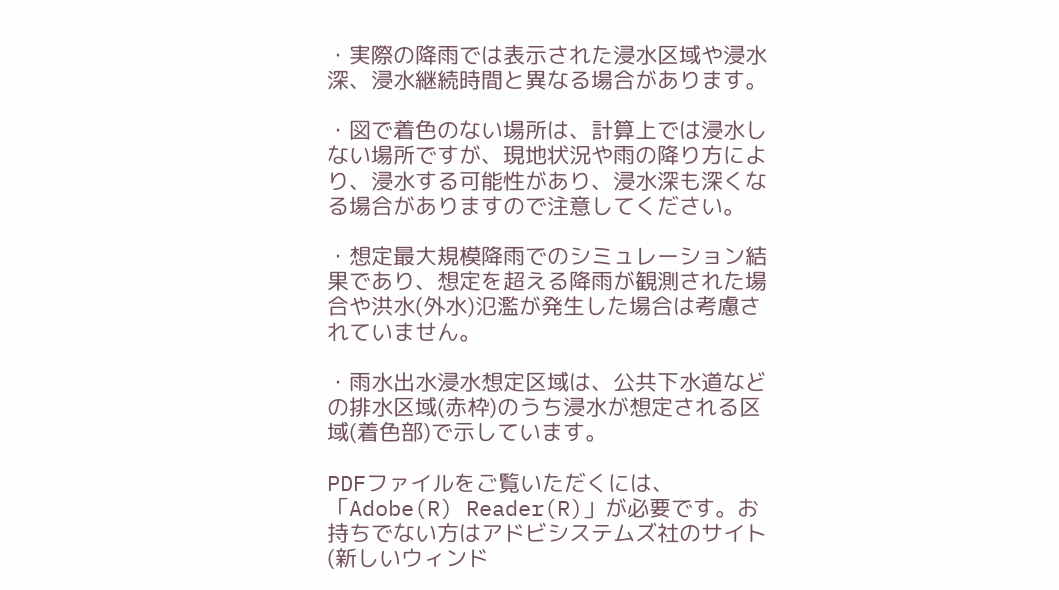・実際の降雨では表示された浸水区域や浸水深、浸水継続時間と異なる場合があります。

・図で着色のない場所は、計算上では浸水しない場所ですが、現地状況や雨の降り方により、浸水する可能性があり、浸水深も深くなる場合がありますので注意してください。

・想定最大規模降雨でのシミュレーション結果であり、想定を超える降雨が観測された場合や洪水(外水)氾濫が発生した場合は考慮されていません。

・雨水出水浸水想定区域は、公共下水道などの排水区域(赤枠)のうち浸水が想定される区域(着色部)で示しています。

PDFファイルをご覧いただくには、「Adobe(R) Reader(R)」が必要です。お持ちでない方はアドビシステムズ社のサイト(新しいウィンド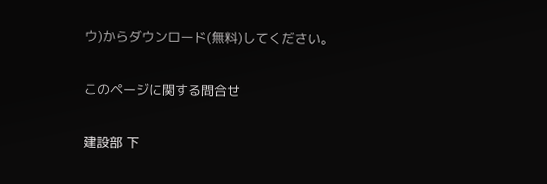ウ)からダウンロード(無料)してください。

このページに関する問合せ

建設部 下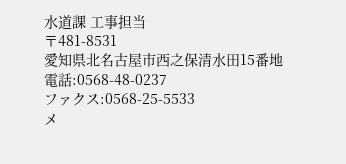水道課 工事担当
〒481-8531
愛知県北名古屋市西之保清水田15番地
電話:0568-48-0237
ファクス:0568-25-5533
メ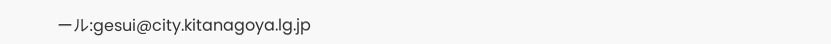ール:gesui@city.kitanagoya.lg.jp